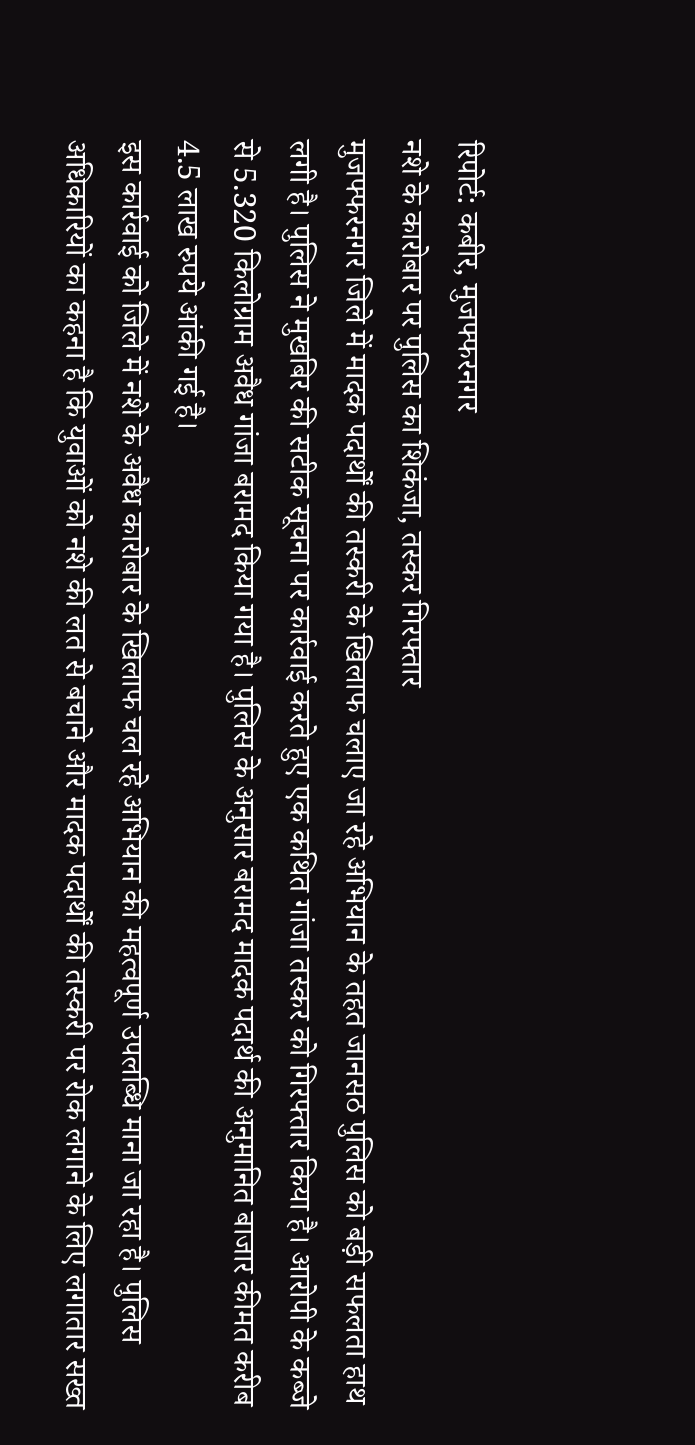रिपोर्ट: कबीर, मुजफ्फरनगर
नशे के कारोबार पर पुलिस का शिकंजा, तस्कर गिरफ्तार
मुजफ्फरनगर जिले में मादक पदार्थों की तस्करी के खिलाफ चलाए जा रहे अभियान के तहत जानसठ पुलिस को बड़ी सफलता हाथ लगी है। पुलिस ने मुखबिर की सटीक सूचना पर कार्रवाई करते हुए एक कथित गांजा तस्कर को गिरफ्तार किया है। आरोपी के कब्जे से 5.320 किलोग्राम अवैध गांजा बरामद किया गया है। पुलिस के अनुसार बरामद मादक पदार्थ की अनुमानित बाजार कीमत करीब 4.5 लाख रुपये आंकी गई है।
इस कार्रवाई को जिले में नशे के अवैध कारोबार के खिलाफ चल रहे अभियान की महत्वपूर्ण उपलब्धि माना जा रहा है। पुलिस अधिकारियों का कहना है कि युवाओं को नशे की लत से बचाने और मादक पदार्थों की तस्करी पर रोक लगाने के लिए लगातार सख्त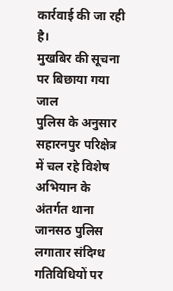कार्रवाई की जा रही है।
मुखबिर की सूचना पर बिछाया गया जाल
पुलिस के अनुसार सहारनपुर परिक्षेत्र में चल रहे विशेष अभियान के अंतर्गत थाना जानसठ पुलिस लगातार संदिग्ध गतिविधियों पर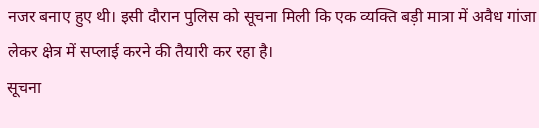नजर बनाए हुए थी। इसी दौरान पुलिस को सूचना मिली कि एक व्यक्ति बड़ी मात्रा में अवैध गांजा लेकर क्षेत्र में सप्लाई करने की तैयारी कर रहा है।
सूचना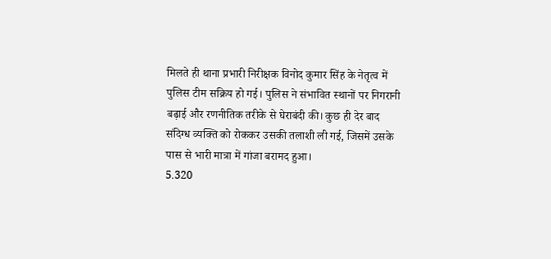मिलते ही थाना प्रभारी निरीक्षक विनोद कुमार सिंह के नेतृत्व में पुलिस टीम सक्रिय हो गई। पुलिस ने संभावित स्थानों पर निगरानी बढ़ाई और रणनीतिक तरीके से घेराबंदी की। कुछ ही देर बाद संदिग्ध व्यक्ति को रोककर उसकी तलाशी ली गई, जिसमें उसके पास से भारी मात्रा में गांजा बरामद हुआ।
5.320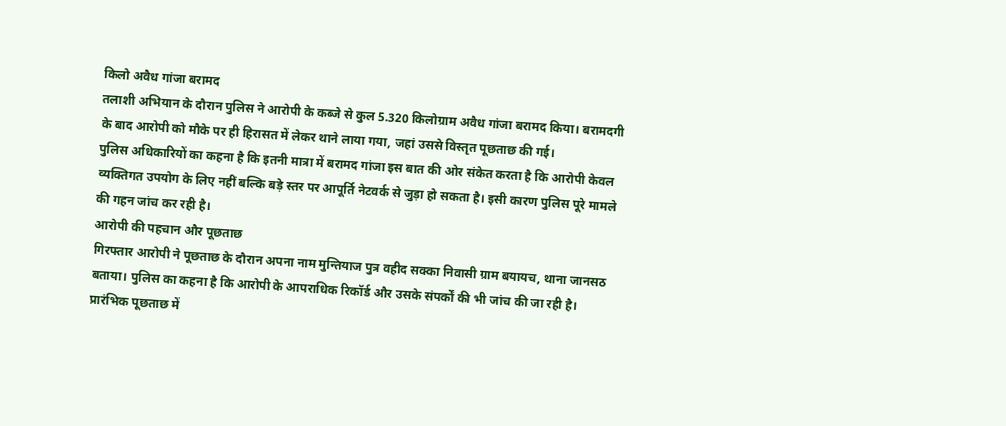किलो अवैध गांजा बरामद
तलाशी अभियान के दौरान पुलिस ने आरोपी के कब्जे से कुल 5.320 किलोग्राम अवैध गांजा बरामद किया। बरामदगी के बाद आरोपी को मौके पर ही हिरासत में लेकर थाने लाया गया, जहां उससे विस्तृत पूछताछ की गई।
पुलिस अधिकारियों का कहना है कि इतनी मात्रा में बरामद गांजा इस बात की ओर संकेत करता है कि आरोपी केवल व्यक्तिगत उपयोग के लिए नहीं बल्कि बड़े स्तर पर आपूर्ति नेटवर्क से जुड़ा हो सकता है। इसी कारण पुलिस पूरे मामले की गहन जांच कर रही है।
आरोपी की पहचान और पूछताछ
गिरफ्तार आरोपी ने पूछताछ के दौरान अपना नाम मुन्तियाज पुत्र वहीद सक्का निवासी ग्राम बयायच, थाना जानसठ बताया। पुलिस का कहना है कि आरोपी के आपराधिक रिकॉर्ड और उसके संपर्कों की भी जांच की जा रही है।
प्रारंभिक पूछताछ में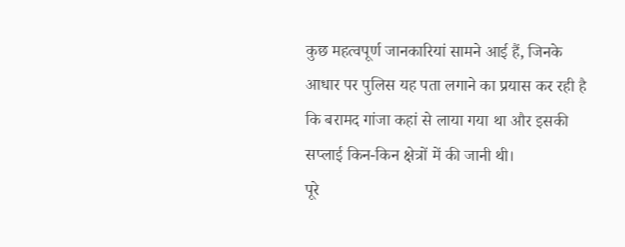कुछ महत्वपूर्ण जानकारियां सामने आई हैं, जिनके आधार पर पुलिस यह पता लगाने का प्रयास कर रही है कि बरामद गांजा कहां से लाया गया था और इसकी सप्लाई किन-किन क्षेत्रों में की जानी थी।
पूरे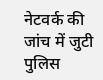नेटवर्क की जांच में जुटी पुलिस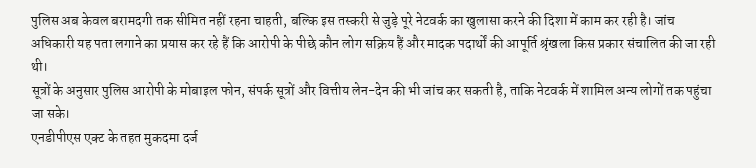पुलिस अब केवल बरामदगी तक सीमित नहीं रहना चाहती, बल्कि इस तस्करी से जुड़े पूरे नेटवर्क का खुलासा करने की दिशा में काम कर रही है। जांच अधिकारी यह पता लगाने का प्रयास कर रहे हैं कि आरोपी के पीछे कौन लोग सक्रिय हैं और मादक पदार्थों की आपूर्ति श्रृंखला किस प्रकार संचालित की जा रही थी।
सूत्रों के अनुसार पुलिस आरोपी के मोबाइल फोन, संपर्क सूत्रों और वित्तीय लेन-देन की भी जांच कर सकती है, ताकि नेटवर्क में शामिल अन्य लोगों तक पहुंचा जा सके।
एनडीपीएस एक्ट के तहत मुकदमा दर्ज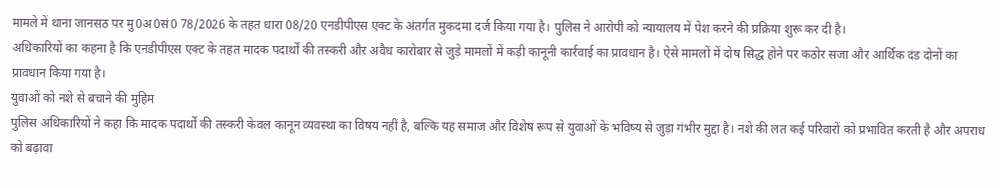मामले में थाना जानसठ पर मु0अ0सं0 78/2026 के तहत धारा 08/20 एनडीपीएस एक्ट के अंतर्गत मुकदमा दर्ज किया गया है। पुलिस ने आरोपी को न्यायालय में पेश करने की प्रक्रिया शुरू कर दी है।
अधिकारियों का कहना है कि एनडीपीएस एक्ट के तहत मादक पदार्थों की तस्करी और अवैध कारोबार से जुड़े मामलों में कड़ी कानूनी कार्रवाई का प्रावधान है। ऐसे मामलों में दोष सिद्ध होने पर कठोर सजा और आर्थिक दंड दोनों का प्रावधान किया गया है।
युवाओं को नशे से बचाने की मुहिम
पुलिस अधिकारियों ने कहा कि मादक पदार्थों की तस्करी केवल कानून व्यवस्था का विषय नहीं है, बल्कि यह समाज और विशेष रूप से युवाओं के भविष्य से जुड़ा गंभीर मुद्दा है। नशे की लत कई परिवारों को प्रभावित करती है और अपराध को बढ़ावा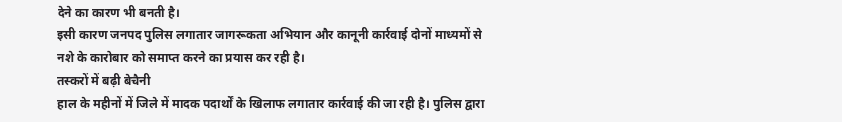देने का कारण भी बनती है।
इसी कारण जनपद पुलिस लगातार जागरूकता अभियान और कानूनी कार्रवाई दोनों माध्यमों से नशे के कारोबार को समाप्त करने का प्रयास कर रही है।
तस्करों में बढ़ी बेचैनी
हाल के महीनों में जिले में मादक पदार्थों के खिलाफ लगातार कार्रवाई की जा रही है। पुलिस द्वारा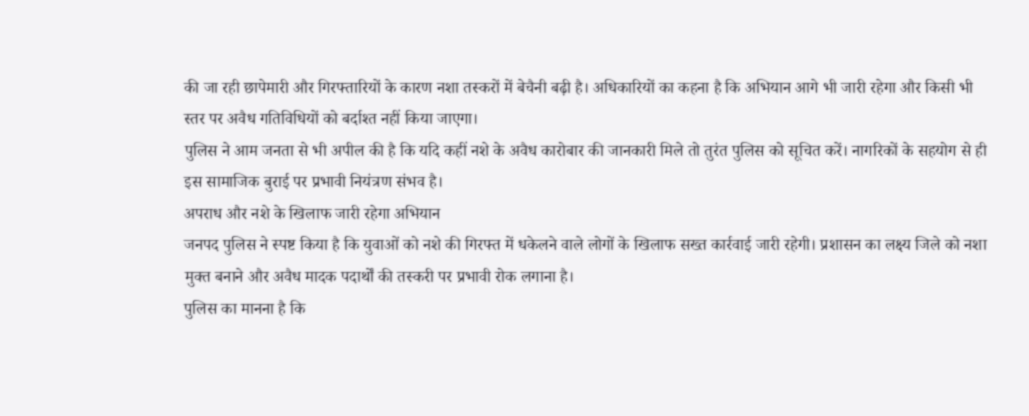की जा रही छापेमारी और गिरफ्तारियों के कारण नशा तस्करों में बेचैनी बढ़ी है। अधिकारियों का कहना है कि अभियान आगे भी जारी रहेगा और किसी भी स्तर पर अवैध गतिविधियों को बर्दाश्त नहीं किया जाएगा।
पुलिस ने आम जनता से भी अपील की है कि यदि कहीं नशे के अवैध कारोबार की जानकारी मिले तो तुरंत पुलिस को सूचित करें। नागरिकों के सहयोग से ही इस सामाजिक बुराई पर प्रभावी नियंत्रण संभव है।
अपराध और नशे के खिलाफ जारी रहेगा अभियान
जनपद पुलिस ने स्पष्ट किया है कि युवाओं को नशे की गिरफ्त में धकेलने वाले लोगों के खिलाफ सख्त कार्रवाई जारी रहेगी। प्रशासन का लक्ष्य जिले को नशा मुक्त बनाने और अवैध मादक पदार्थों की तस्करी पर प्रभावी रोक लगाना है।
पुलिस का मानना है कि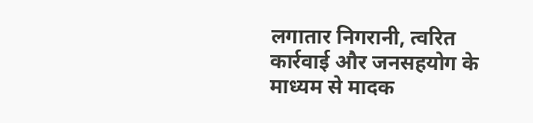लगातार निगरानी, त्वरित कार्रवाई और जनसहयोग के माध्यम से मादक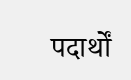पदार्थों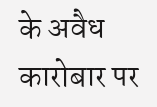के अवैध कारोबार पर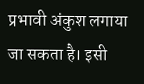प्रभावी अंकुश लगाया जा सकता है। इसी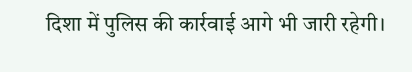दिशा में पुलिस की कार्रवाई आगे भी जारी रहेगी।